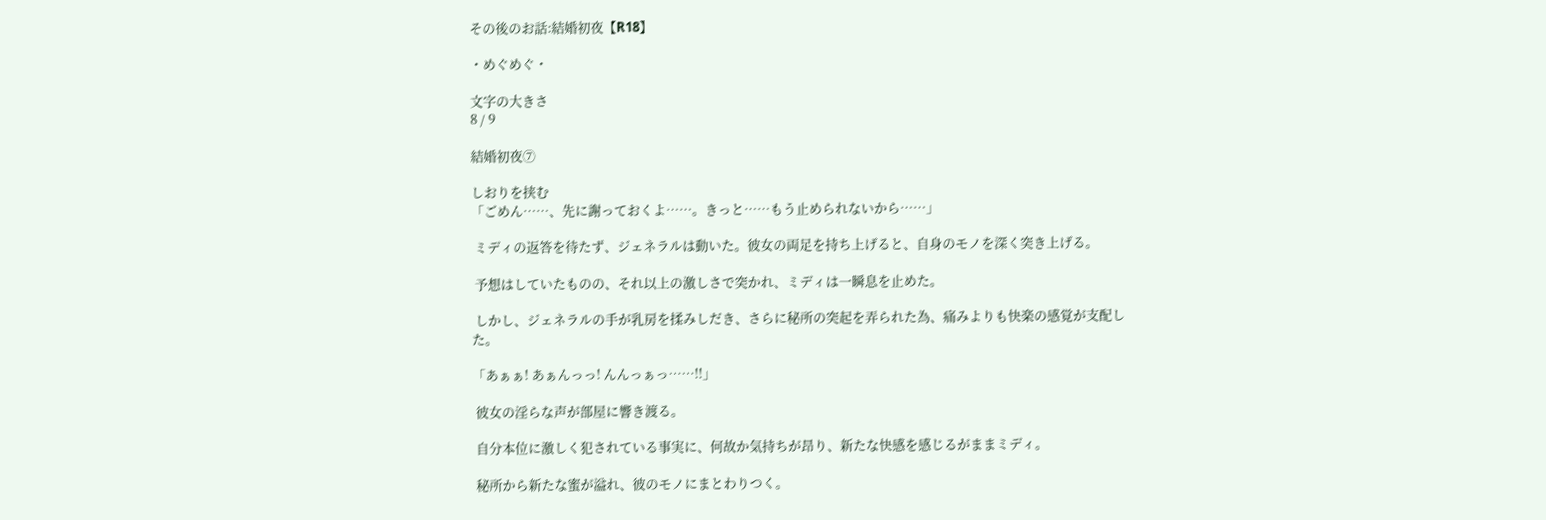その後のお話:結婚初夜【R18】

・めぐめぐ・

文字の大きさ
8 / 9

結婚初夜⑦

しおりを挟む
「ごめん……、先に謝っておくよ……。きっと……もう止められないから……」

 ミディの返答を待たず、ジェネラルは動いた。彼女の両足を持ち上げると、自身のモノを深く突き上げる。

 予想はしていたものの、それ以上の激しさで突かれ、ミディは一瞬息を止めた。

 しかし、ジェネラルの手が乳房を揉みしだき、さらに秘所の突起を弄られた為、痛みよりも快楽の感覚が支配した。

「あぁぁ! あぁんっっ! んんっぁっ……!!」

 彼女の淫らな声が部屋に響き渡る。

 自分本位に激しく犯されている事実に、何故か気持ちが昂り、新たな快感を感じるがままミディ。

 秘所から新たな蜜が溢れ、彼のモノにまとわりつく。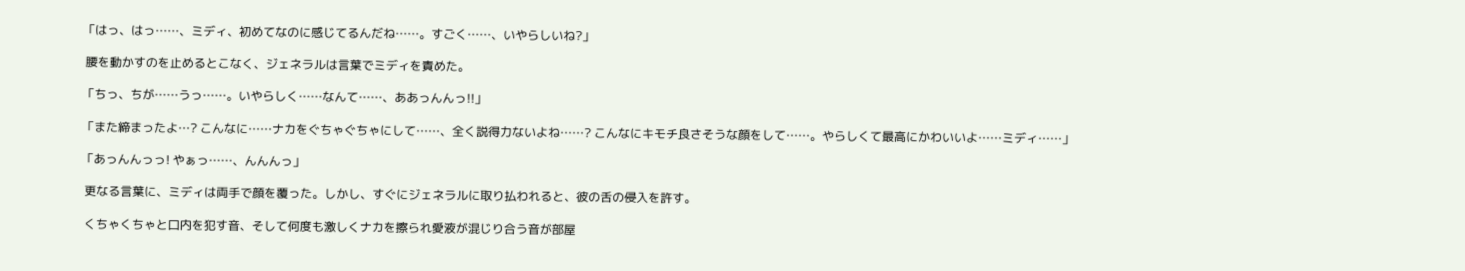「はっ、はっ……、ミディ、初めてなのに感じてるんだね……。すごく……、いやらしいね?」

 腰を動かすのを止めるとこなく、ジェネラルは言葉でミディを責めた。

「ちっ、ちが……うっ……。いやらしく……なんて……、ああっんんっ!!」

「また締まったよ…? こんなに……ナカをぐちゃぐちゃにして……、全く説得力ないよね……? こんなにキモチ良さそうな顔をして……。やらしくて最高にかわいいよ……ミディ……」

「あっんんっっ! やぁっ……、んんんっ」

 更なる言葉に、ミディは両手で顔を覆った。しかし、すぐにジェネラルに取り払われると、彼の舌の侵入を許す。

 くちゃくちゃと口内を犯す音、そして何度も激しくナカを擦られ愛液が混じり合う音が部屋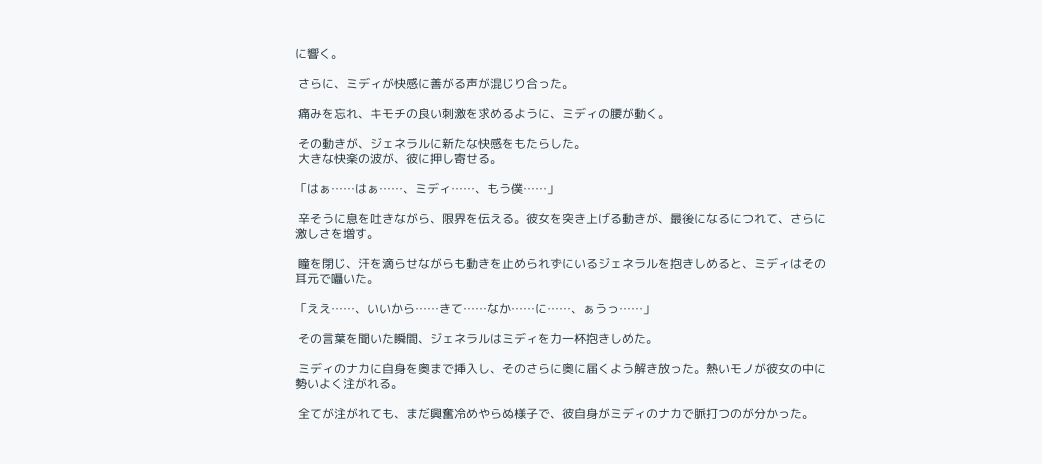に響く。

 さらに、ミディが快感に善がる声が混じり合った。

 痛みを忘れ、キモチの良い刺激を求めるように、ミディの腰が動く。

 その動きが、ジェネラルに新たな快感をもたらした。
 大きな快楽の波が、彼に押し寄せる。

「はぁ……はぁ……、ミディ……、もう僕……」

 辛そうに息を吐きながら、限界を伝える。彼女を突き上げる動きが、最後になるにつれて、さらに激しさを増す。

 瞳を閉じ、汗を滴らせながらも動きを止められずにいるジェネラルを抱きしめると、ミディはその耳元で囁いた。

「ええ……、いいから……きて……なか……に……、ぁうっ……」

 その言葉を聞いた瞬間、ジェネラルはミディを力一杯抱きしめた。

 ミディのナカに自身を奥まで挿入し、そのさらに奥に届くよう解き放った。熱いモノが彼女の中に勢いよく注がれる。

 全てが注がれても、まだ興奮冷めやらぬ様子で、彼自身がミディのナカで脈打つのが分かった。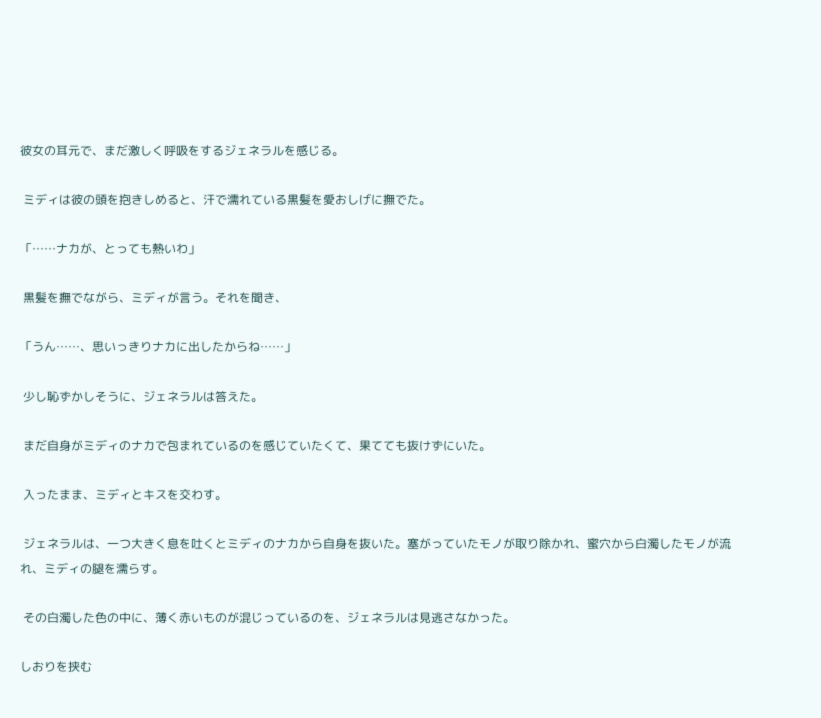彼女の耳元で、まだ激しく呼吸をするジェネラルを感じる。

 ミディは彼の頭を抱きしめると、汗で濡れている黒髪を愛おしげに撫でた。

「……ナカが、とっても熱いわ」

 黒髪を撫でながら、ミディが言う。それを聞き、

「うん……、思いっきりナカに出したからね……」

 少し恥ずかしそうに、ジェネラルは答えた。

 まだ自身がミディのナカで包まれているのを感じていたくて、果てても抜けずにいた。

 入ったまま、ミディとキスを交わす。

 ジェネラルは、一つ大きく息を吐くとミディのナカから自身を抜いた。塞がっていたモノが取り除かれ、蜜穴から白濁したモノが流れ、ミディの腿を濡らす。

 その白濁した色の中に、薄く赤いものが混じっているのを、ジェネラルは見逃さなかった。

しおりを挟む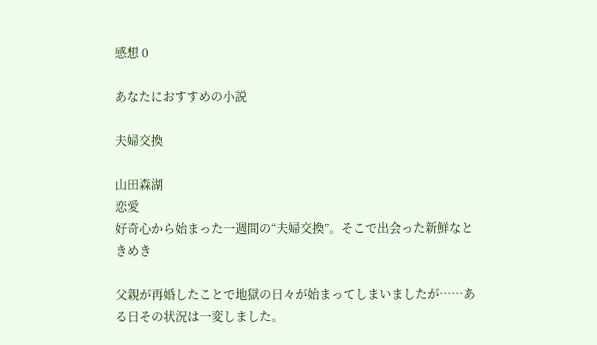感想 0

あなたにおすすめの小説

夫婦交換

山田森湖
恋愛
好奇心から始まった一週間の“夫婦交換”。そこで出会った新鮮なときめき

父親が再婚したことで地獄の日々が始まってしまいましたが……ある日その状況は一変しました。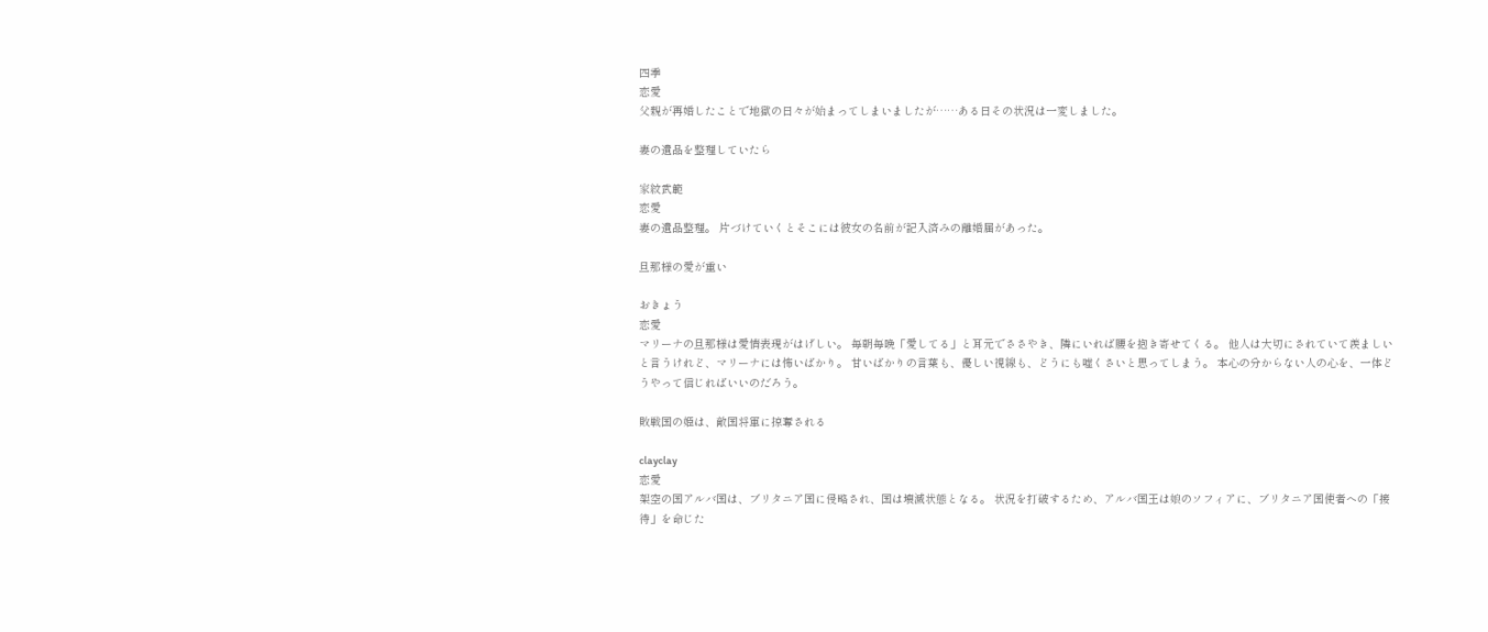四季
恋愛
父親が再婚したことで地獄の日々が始まってしまいましたが……ある日その状況は一変しました。

妻の遺品を整理していたら

家紋武範
恋愛
妻の遺品整理。 片づけていくとそこには彼女の名前が記入済みの離婚届があった。

旦那様の愛が重い

おきょう
恋愛
マリーナの旦那様は愛情表現がはげしい。 毎朝毎晩「愛してる」と耳元でささやき、隣にいれば腰を抱き寄せてくる。 他人は大切にされていて羨ましいと言うけれど、マリーナには怖いばかり。 甘いばかりの言葉も、優しい視線も、どうにも嘘くさいと思ってしまう。 本心の分からない人の心を、一体どうやって信じればいいのだろう。

敗戦国の姫は、敵国将軍に掠奪される

clayclay
恋愛
架空の国アルバ国は、ブリタニア国に侵略され、国は壊滅状態となる。 状況を打破するため、アルバ国王は娘のソフィアに、ブリタニア国使者への「接待」を命じた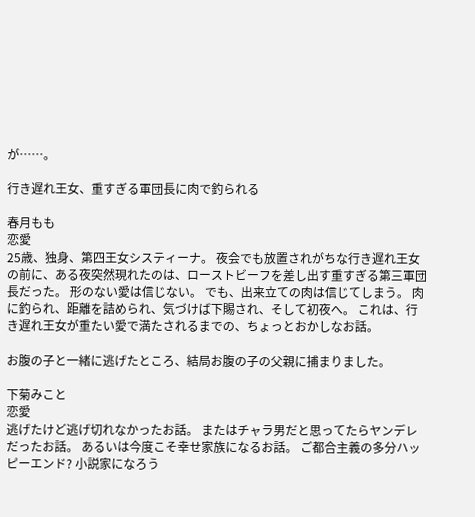が……。

行き遅れ王女、重すぎる軍団長に肉で釣られる

春月もも
恋愛
25歳、独身、第四王女システィーナ。 夜会でも放置されがちな行き遅れ王女の前に、ある夜突然現れたのは、ローストビーフを差し出す重すぎる第三軍団長だった。 形のない愛は信じない。 でも、出来立ての肉は信じてしまう。 肉に釣られ、距離を詰められ、気づけば下賜され、そして初夜へ。 これは、行き遅れ王女が重たい愛で満たされるまでの、ちょっとおかしなお話。

お腹の子と一緒に逃げたところ、結局お腹の子の父親に捕まりました。

下菊みこと
恋愛
逃げたけど逃げ切れなかったお話。 またはチャラ男だと思ってたらヤンデレだったお話。 あるいは今度こそ幸せ家族になるお話。 ご都合主義の多分ハッピーエンド? 小説家になろう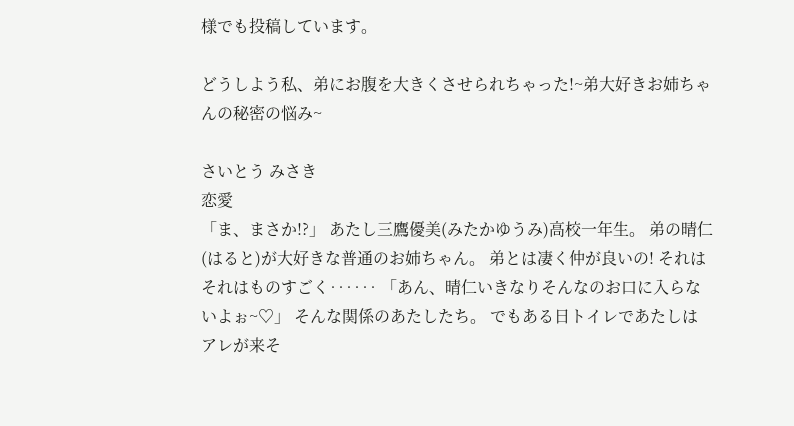様でも投稿しています。

どうしよう私、弟にお腹を大きくさせられちゃった!~弟大好きお姉ちゃんの秘密の悩み~

さいとう みさき
恋愛
「ま、まさか!?」 あたし三鷹優美(みたかゆうみ)高校一年生。 弟の晴仁(はると)が大好きな普通のお姉ちゃん。 弟とは凄く仲が良いの! それはそれはものすごく‥‥‥ 「あん、晴仁いきなりそんなのお口に入らないよぉ~♡」 そんな関係のあたしたち。 でもある日トイレであたしはアレが来そ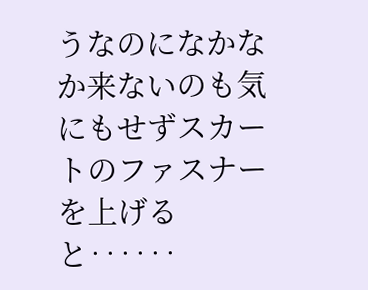うなのになかなか来ないのも気にもせずスカートのファスナーを上げると‥‥‥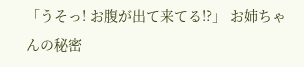「うそっ! お腹が出て来てる!?」 お姉ちゃんの秘密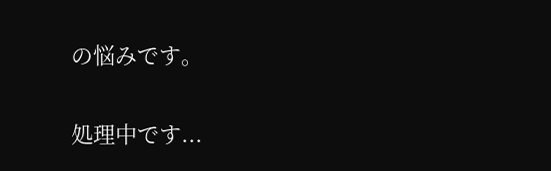の悩みです。

処理中です...